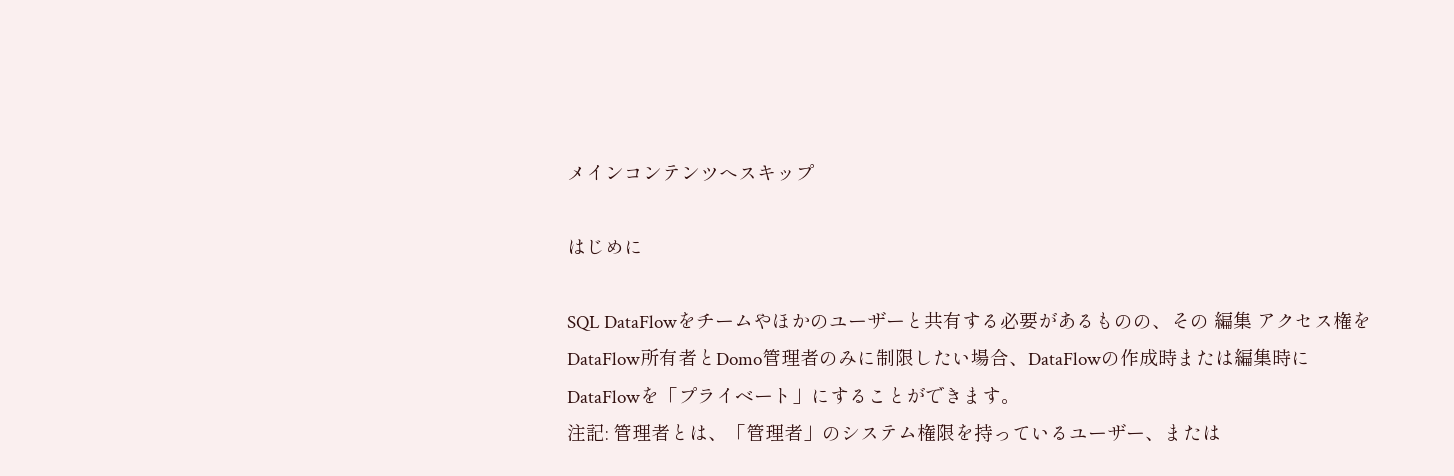メインコンテンツへスキップ

はじめに

SQL DataFlowをチームやほかのユーザーと共有する必要があるものの、その 編集 アクセス権をDataFlow所有者とDomo管理者のみに制限したい場合、DataFlowの作成時または編集時にDataFlowを「プライベート」にすることができます。
注記: 管理者とは、「管理者」のシステム権限を持っているユーザー、または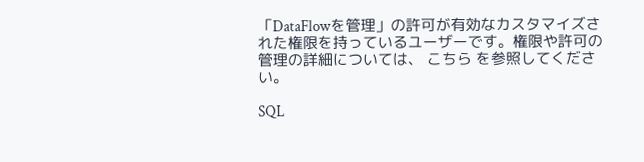「DataFlowを管理」の許可が有効なカスタマイズされた権限を持っているユーザーです。権限や許可の管理の詳細については、 こちら を参照してください。

SQL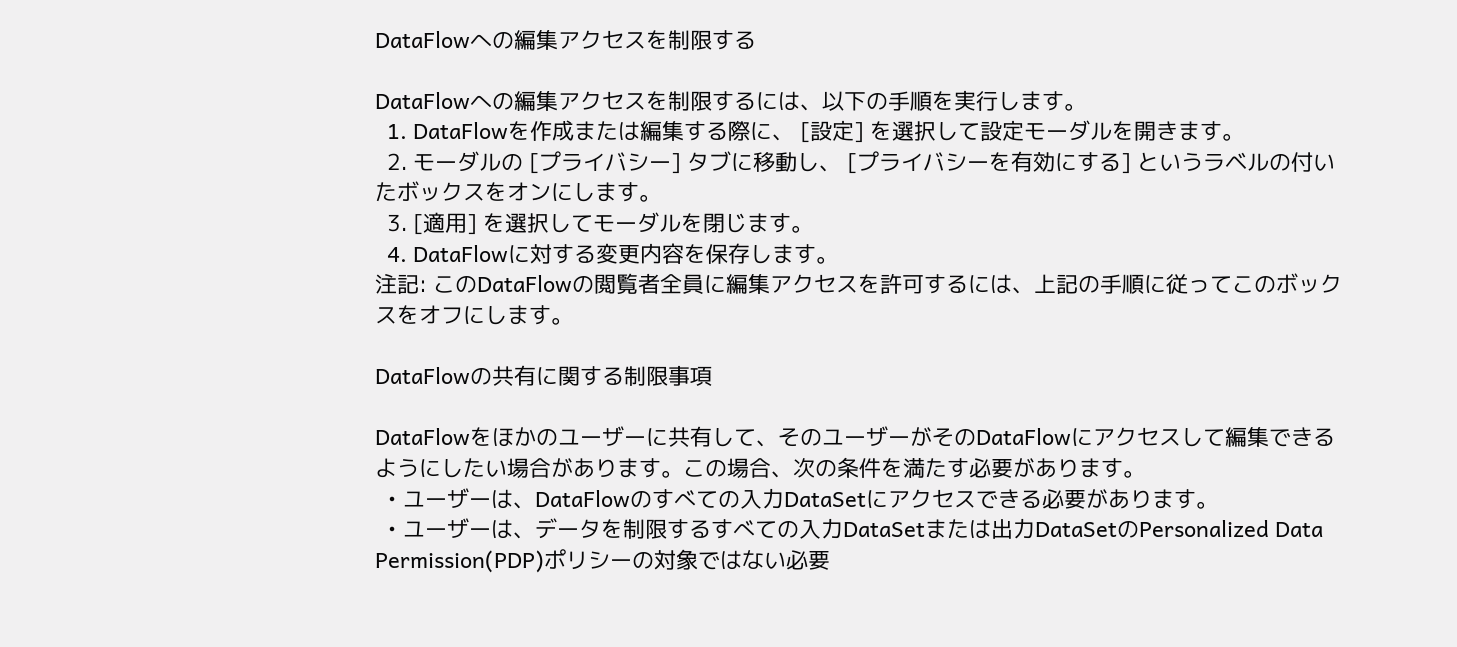DataFlowへの編集アクセスを制限する

DataFlowへの編集アクセスを制限するには、以下の手順を実行します。
  1. DataFlowを作成または編集する際に、 [設定] を選択して設定モーダルを開きます。
  2. モーダルの [プライバシー] タブに移動し、 [プライバシーを有効にする] というラベルの付いたボックスをオンにします。
  3. [適用] を選択してモーダルを閉じます。
  4. DataFlowに対する変更内容を保存します。
注記: このDataFlowの閲覧者全員に編集アクセスを許可するには、上記の手順に従ってこのボックスをオフにします。

DataFlowの共有に関する制限事項

DataFlowをほかのユーザーに共有して、そのユーザーがそのDataFlowにアクセスして編集できるようにしたい場合があります。この場合、次の条件を満たす必要があります。
  • ユーザーは、DataFlowのすべての入力DataSetにアクセスできる必要があります。
  • ユーザーは、データを制限するすべての入力DataSetまたは出力DataSetのPersonalized Data Permission(PDP)ポリシーの対象ではない必要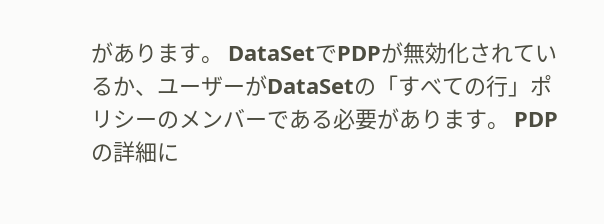があります。 DataSetでPDPが無効化されているか、ユーザーがDataSetの「すべての行」ポリシーのメンバーである必要があります。 PDPの詳細に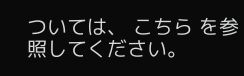ついては、 こちら を参照してください。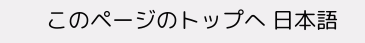このページのトップへ 日本語